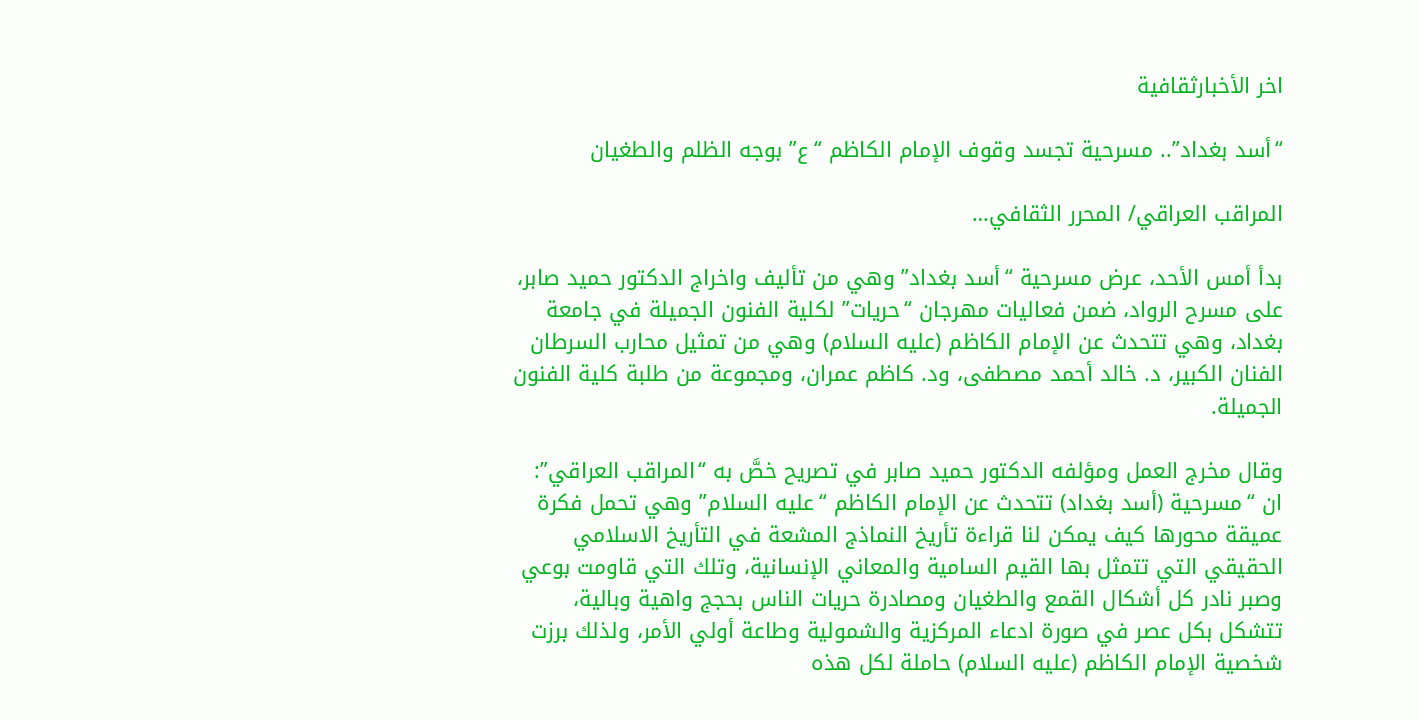اخر الأخبارثقافية

“أسد بغداد”.. مسرحية تجسد وقوف الإمام الكاظم “ع” بوجه الظلم والطغيان

المراقب العراقي/ المحرر الثقافي…

بدأ أمس الأحد، عرض مسرحية “أسد بغداد” وهي من تأليف واخراج الدكتور حميد صابر، على مسرح الرواد، ضمن فعاليات مهرجان “حريات” لكلية الفنون الجميلة في جامعة بغداد، وهي تتحدث عن الإمام الكاظم (عليه السلام) وهي من تمثيل محارب السرطان الفنان الكبير، د. خالد أحمد مصطفى، ود. كاظم عمران، ومجموعة من طلبة كلية الفنون الجميلة.

وقال مخرج العمل ومؤلفه الدكتور حميد صابر في تصريح خصَّ به “المراقب العراقي”: ان “مسرحية (أسد بغداد) تتحدث عن الإمام الكاظم “عليه السلام” وهي تحمل فكرة عميقة محورها كيف يمكن لنا قراءة تأريخ النماذج المشعة في التأريخ الاسلامي الحقيقي التي تتمثل بها القيم السامية والمعاني الإنسانية، وتلك التي قاومت بوعي وصبر نادر كل أشكال القمع والطغيان ومصادرة حريات الناس بحجج واهية وبالية، تتشكل بكل عصر في صورة ادعاء المركزية والشمولية وطاعة أولي الأمر، ولذلك برزت شخصية الإمام الكاظم (عليه السلام) حاملة لكل هذه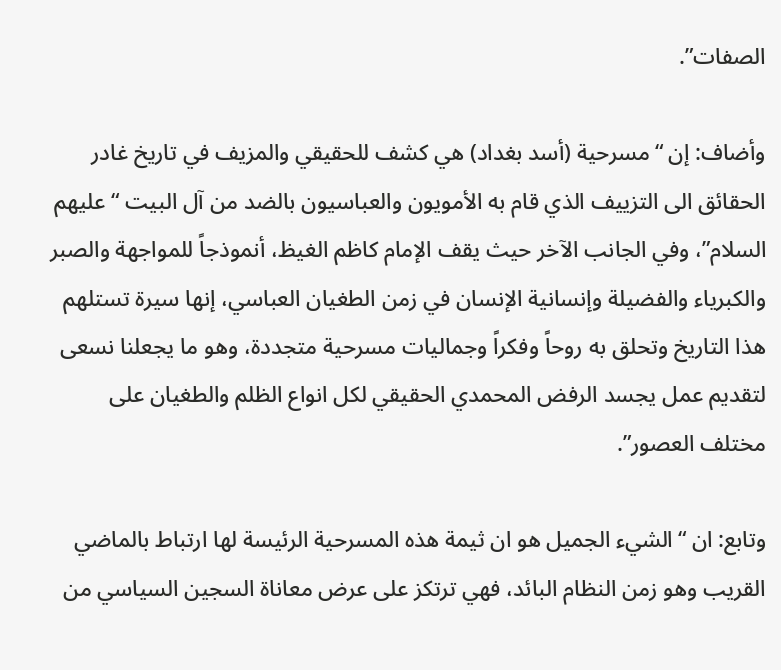الصفات”.

وأضاف: إن “مسرحية (أسد بغداد) هي كشف للحقيقي والمزيف في تاريخ غادر الحقائق الى التزييف الذي قام به الأمويون والعباسيون بالضد من آل البيت “عليهم السلام”، وفي الجانب الآخر حيث يقف الإمام كاظم الغيظ، أنموذجاً للمواجهة والصبر والكبرياء والفضيلة وإنسانية الإنسان في زمن الطغيان العباسي، إنها سيرة تستلهم هذا التاريخ وتحلق به روحاً وفكراً وجماليات مسرحية متجددة، وهو ما يجعلنا نسعى لتقديم عمل يجسد الرفض المحمدي الحقيقي لكل انواع الظلم والطغيان على مختلف العصور”.

وتابع: ان “الشيء الجميل هو ان ثيمة هذه المسرحية الرئيسة لها ارتباط بالماضي القريب وهو زمن النظام البائد، فهي ترتكز على عرض معاناة السجين السياسي من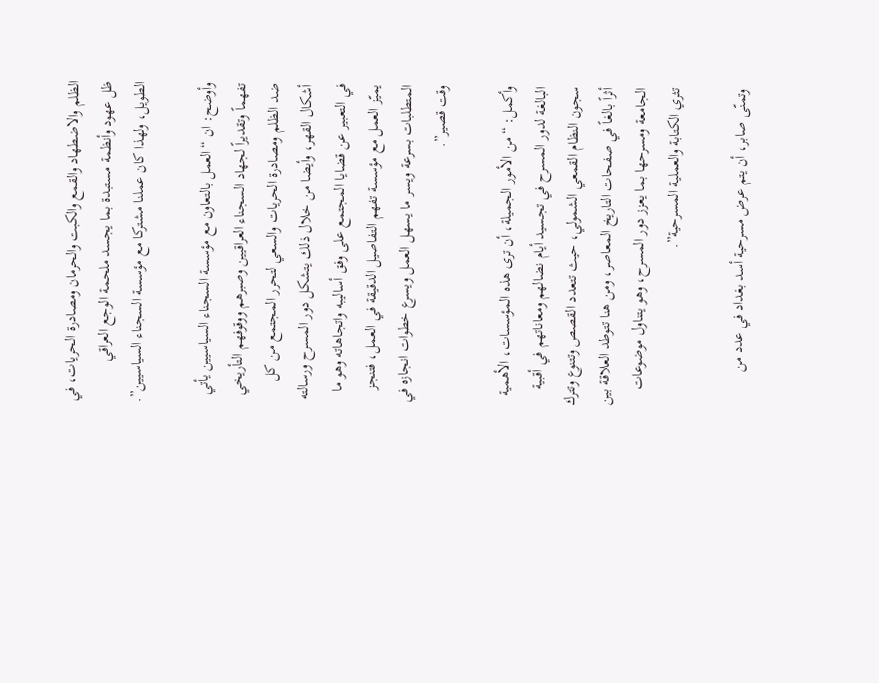الظلم والاضطهاد والقمع والكبت والحرمان ومصادرة الحريات، في ظل عهود وأنظمة مستبدة بما يجسد ملحمة الوجع العراقي الطويل، ولهذا كان عملنا مشتركا مع مؤسسة السجناء السياسيين”.

وأوضح: ان “العمل بالتعاون مع مؤسسة السجناء السياسيين يأتي تفهماً وتقديراً لجهاد السجناء العراقيين وصبرهم ووقوفهم التأريخي ضد الظلم ومصادرة الحريات والسعي لتحرر المجتمع من كل أشكال القهر، وأيضا من خلال ذلك يتشكل دور المسرح ورسالته في التعبير عن قضايا المجتمع على وفق أساليبه واتجاهاته وهو ما يميّز العمل مع مؤسسة تفهم التفاصيل الدقيقة في العمل، فتنجز المتطلبات بسرعة ويسر ما يسهل العمل ويسرع خطوات انجازه في وقت قصير”.

وأكمل: “من الأمور الجميلة، أن ترى هذه المؤسسات، الأهمية البالغة لدور المسرح في تجسيد أيام نضالهم ومعاناتهم في أقبية سجون النظام القمعي الشمولي، حيث تتعدد القصص وتتنوع وتترك أثراً بالغاً في صفحات التاريخ المعاصر، ومن هنا تتوطد العلاقة بين الجامعة ومسرحها بما يعزز دور المسرح، وهو يتناول موضوعات تثري الكتابة والعملية المسرحية”.

وتمنّى صابر، أن يتم عرض مسرحية أسد بغداد في عدد من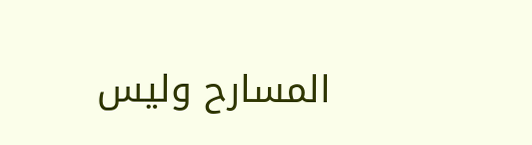المسارح وليس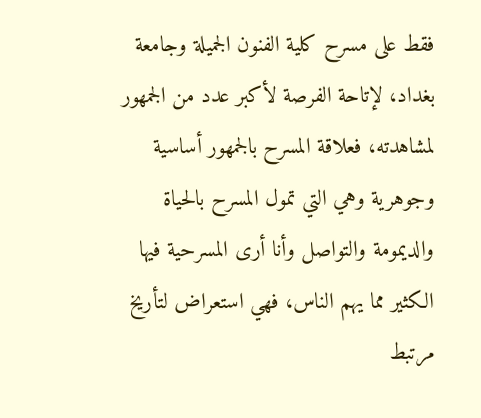فقط على مسرح كلية الفنون الجميلة وجامعة بغداد، لإتاحة الفرصة لأكبر عدد من الجمهور لمشاهدته، فعلاقة المسرح بالجمهور أساسية وجوهرية وهي التي تمول المسرح بالحياة والديمومة والتواصل وأنا أرى المسرحية فيها الكثير مما يهم الناس، فهي استعراض لتأريخ مرتبط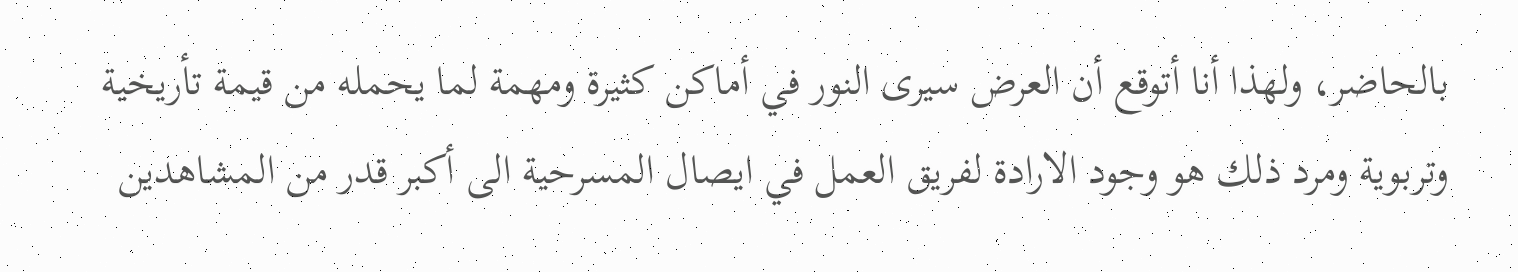بالحاضر، ولهذا أنا أتوقع أن العرض سيرى النور في أماكن كثيرة ومهمة لما يحمله من قيمة تأريخية وتربوية ومرد ذلك هو وجود الارادة لفريق العمل في ايصال المسرحية الى أكبر قدر من المشاهدين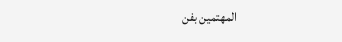المهتمين بفن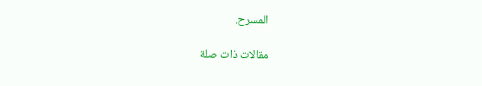المسرح.

مقالات ذات صلة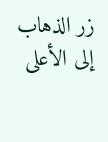زر الذهاب إلى الأعلى